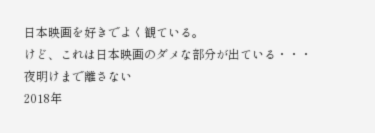日本映画を好きでよく観ている。
けど、これは日本映画のダメな部分が出ている・・・
夜明けまで離さない
2018年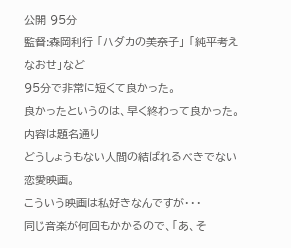公開 95分
監督:森岡利行 「ハダカの美奈子」 「純平考えなおせ」など
95分で非常に短くて良かった。
良かったというのは、早く終わって良かった。
内容は題名通り
どうしょうもない人間の結ばれるべきでない恋愛映画。
こういう映画は私好きなんですが・・・
同じ音楽が何回もかかるので、「あ、そ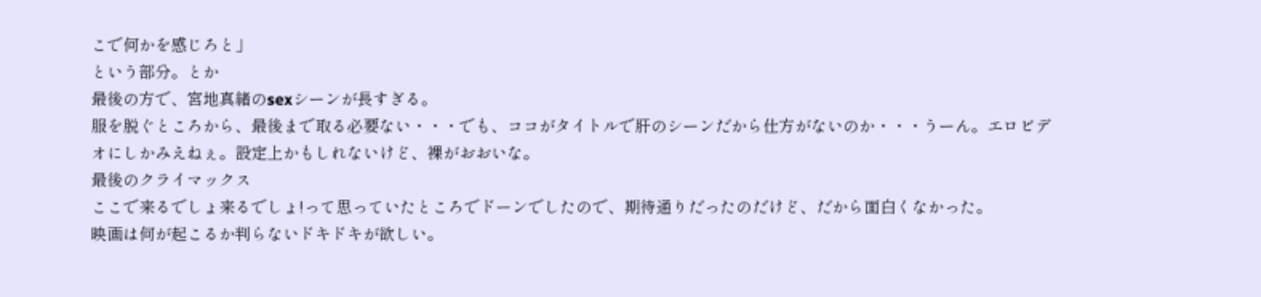こで何かを感じろと」
という部分。とか
最後の方で、宮地真緒のsexシーンが長すぎる。
服を脱ぐところから、最後まで取る必要ない・・・でも、ココがタイトルで肝のシーンだから仕方がないのか・・・うーん。エロビデオにしかみえねぇ。設定上かもしれないけど、裸がおおいな。
最後のクライマックス
ここで来るでしょ来るでしょ!って思っていたところでドーンでしたので、期待通りだったのだけど、だから面白くなかった。
映画は何が起こるか判らないドキドキが欲しい。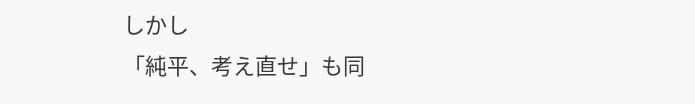しかし
「純平、考え直せ」も同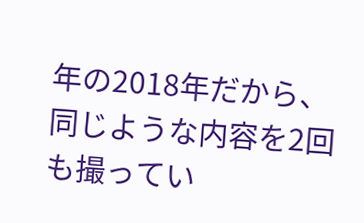年の2018年だから、同じような内容を2回も撮ってい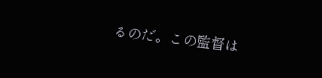るのだ。この監督は